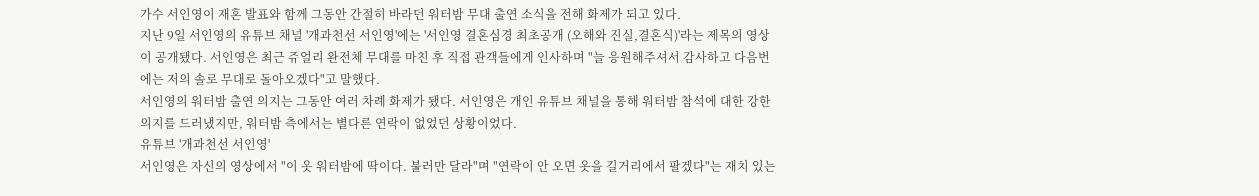가수 서인영이 재혼 발표와 함께 그동안 간절히 바라던 워터밤 무대 출연 소식을 전해 화제가 되고 있다.
지난 9일 서인영의 유튜브 채널 '개과천선 서인영'에는 '서인영 결혼심경 최초공개 (오해와 진실,결혼식)'라는 제목의 영상이 공개됐다. 서인영은 최근 쥬얼리 완전체 무대를 마친 후 직접 관객들에게 인사하며 "늘 응원해주셔서 감사하고 다음번에는 저의 솔로 무대로 돌아오겠다"고 말했다.
서인영의 워터밤 출연 의지는 그동안 여러 차례 화제가 됐다. 서인영은 개인 유튜브 채널을 통해 워터밤 참석에 대한 강한 의지를 드러냈지만, 워터밤 측에서는 별다른 연락이 없었던 상황이었다.
유튜브 '개과천선 서인영'
서인영은 자신의 영상에서 "이 옷 워터밤에 딱이다. 불러만 달라"며 "연락이 안 오면 옷을 길거리에서 팔겠다"는 재치 있는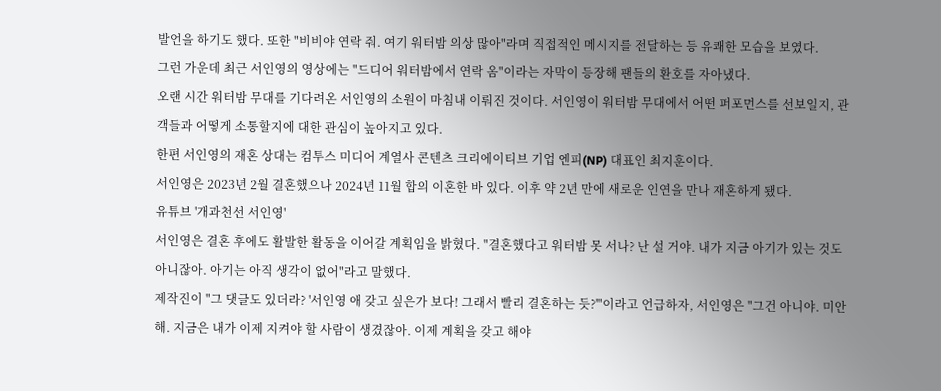발언을 하기도 했다. 또한 "비비야 연락 줘. 여기 워터밤 의상 많아"라며 직접적인 메시지를 전달하는 등 유쾌한 모습을 보였다.
그런 가운데 최근 서인영의 영상에는 "드디어 워터밤에서 연락 옴"이라는 자막이 등장해 팬들의 환호를 자아냈다.
오랜 시간 워터밤 무대를 기다려온 서인영의 소원이 마침내 이뤄진 것이다. 서인영이 워터밤 무대에서 어떤 퍼포먼스를 선보일지, 관객들과 어떻게 소통할지에 대한 관심이 높아지고 있다.
한편 서인영의 재혼 상대는 컴투스 미디어 계열사 콘텐츠 크리에이티브 기업 엔피(NP) 대표인 최지훈이다.
서인영은 2023년 2월 결혼했으나 2024년 11월 합의 이혼한 바 있다. 이후 약 2년 만에 새로운 인연을 만나 재혼하게 됐다.
유튜브 '개과천선 서인영'
서인영은 결혼 후에도 활발한 활동을 이어갈 계획임을 밝혔다. "결혼했다고 워터밤 못 서나? 난 설 거야. 내가 지금 아기가 있는 것도 아니잖아. 아기는 아직 생각이 없어"라고 말했다.
제작진이 "그 댓글도 있더라? '서인영 애 갖고 싶은가 보다! 그래서 빨리 결혼하는 듯?'"이라고 언급하자, 서인영은 "그건 아니야. 미안해. 지금은 내가 이제 지켜야 할 사람이 생겼잖아. 이제 계획을 갖고 해야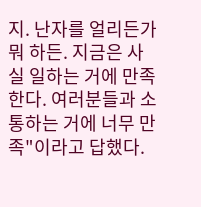지. 난자를 얼리든가 뭐 하든. 지금은 사실 일하는 거에 만족한다. 여러분들과 소통하는 거에 너무 만족"이라고 답했다.